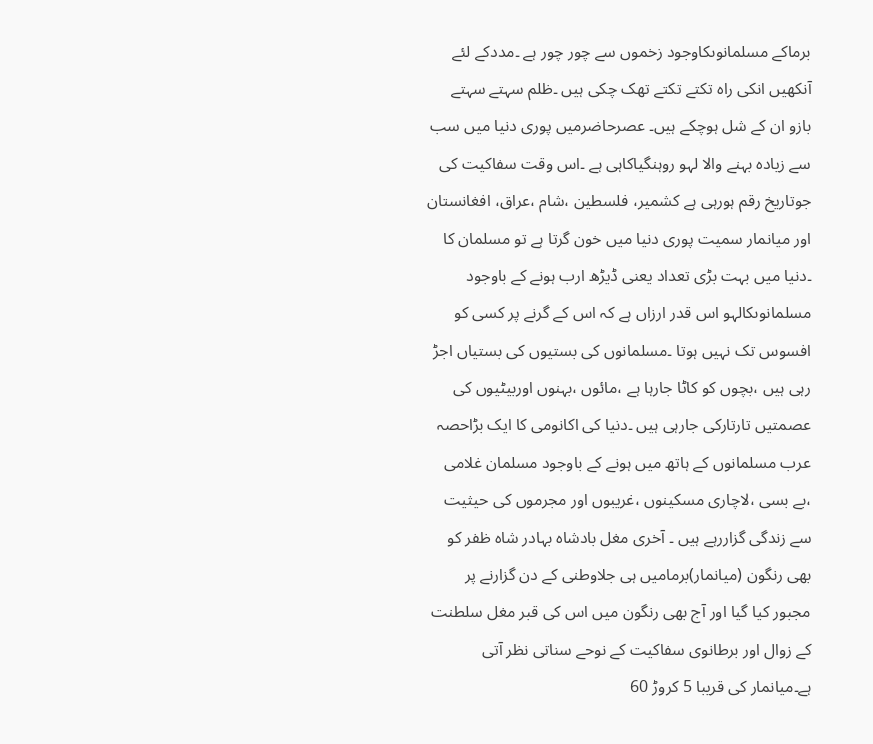برماکے مسلمانوںکاوجود زخموں سے چور چور ہے ۔مددکے لئے آنکھیں انکی راہ تکتے تکتے تھک چکی ہیں ۔ظلم سہتے سہتے بازو ان کے شل ہوچکے ہیں۔ عصرحاضرمیں پوری دنیا میں سب سے زیادہ بہنے والا لہو روہنگیاکاہی ہے ۔اس وقت سفاکیت کی جوتاریخ رقم ہورہی ہے کشمیر، فلسطین ،شام ،عراق، افغانستان اور میانمار سمیت پوری دنیا میں خون گرتا ہے تو مسلمان کا ۔دنیا میں بہت بڑی تعداد یعنی ڈیڑھ ارب ہونے کے باوجود مسلمانوںکالہو اس قدر ارزاں ہے کہ اس کے گرنے پر کسی کو افسوس تک نہیں ہوتا ۔مسلمانوں کی بستیوں کی بستیاں اجڑ رہی ہیں ،بچوں کو کاٹا جارہا ہے ،مائوں ،بہنوں اوربیٹیوں کی عصمتیں تارتارکی جارہی ہیں ۔دنیا کی اکانومی کا ایک بڑاحصہ عرب مسلمانوں کے ہاتھ میں ہونے کے باوجود مسلمان غلامی ،بے بسی ،لاچاری مسکینوں ،غریبوں اور مجرموں کی حیثیت سے زندگی گزاررہے ہیں ۔ آخری مغل بادشاہ بہادر شاہ ظفر کو بھی رنگون (میانمار)برمامیں ہی جلاوطنی کے دن گزارنے پر مجبور کیا گیا اور آج بھی رنگون میں اس کی قبر مغل سلطنت کے زوال اور برطانوی سفاکیت کے نوحے سناتی نظر آتی ہے۔میانمار کی قریبا 5 کروڑ 60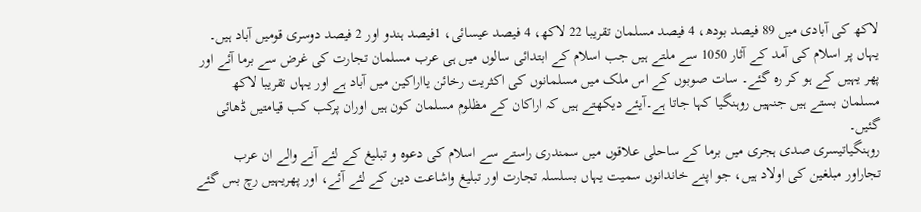لاکھ کی آبادی میں 89 فیصد بودھ، 4 فیصد مسلمان تقریبا 22 لاکھ، 4 فیصد عیسائی، 1فیصد ہندو اور 2 فیصد دوسری قومیں آباد ہیں۔ یہاں پر اسلام کی آمد کے آثار 1050 سے ملتے ہیں جب اسلام کے ابتدائی سالوں میں ہی عرب مسلمان تجارت کی غرض سے برما آئے اور پھر یہیں کے ہو کر رہ گئے۔ سات صوبوں کے اس ملک میں مسلمانوں کی اکثریت رخائن یااراکین میں آباد ہے اور یہاں تقریبا لاکھ مسلمان بستے ہیں جنہیں روہنگیا کہا جاتا ہے۔آیئے دیکھتے ہیں کہ اراکان کے مظلوم مسلمان کون ہیں اوران پرکب کب قیامتیں ڈھائی گئیں۔
روہنگیاتیسری صدی ہجری میں برما کے ساحلی علاقوں میں سمندری راستے سے اسلام کی دعوہ و تبلیغ کے لئے آنے والے ان عرب تجاراور مبلغین کی اولاد ہیں، جو اپنے خاندانوں سمیت یہاں بسلسلہ تجارت اور تبلیغ واشاعت دین کے لئے آئے، اور پھریہیں رچ بس گئے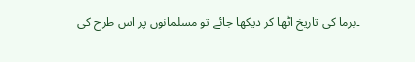۔برما کی تاریخ اٹھا کر دیکھا جائے تو مسلمانوں پر اس طرح کی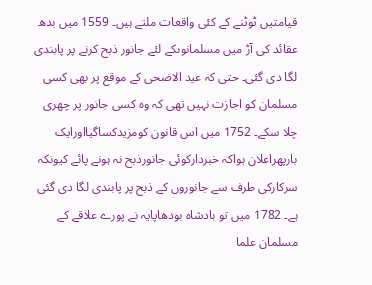قیامتیں ٹوٹنے کے کئی واقعات ملتے ہیں۔ 1559 میں بدھ عقائد کی آڑ میں مسلمانوںکے لئے جانور ذبح کرنے پر پابندی لگا دی گئی۔ حتی کہ عید الاضحی کے موقع پر بھی کسی مسلمان کو اجازت نہیں تھی کہ وہ کسی جانور پر چھری چلا سکے۔ 1752 میں اس قانون کومزیدکساگیااورایک بارپھراعلان ہواکہ خبردارکوئی جانورذبح نہ ہونے پائے کیونکہ سرکارکی طرف سے جانوروں کے ذبح پر پابندی لگا دی گئی ہے۔ 1782 میں تو بادشاہ بودھاپایہ نے پورے علاقے کے مسلمان علما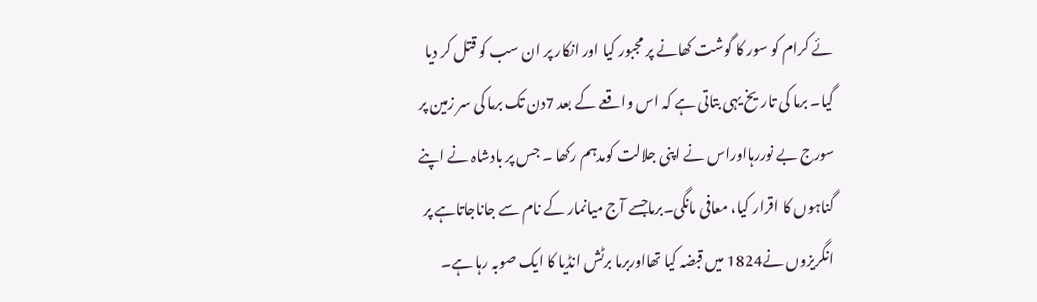ئے کرام کو سور کا گوشت کھانے پر مجبور کیا اور انکار پر ان سب کو قتل کر دیا گیا۔ برما کی تاریخ یہی بتاتی ہے کہ اس واقعے کے بعد 7دن تک برما کی سر زمین پر سورج بے نوررہااوراس نے اپنی جلالت کومدہم رکھا ۔ جس پر بادشاہ نے اپنے گناہوں کا اقرار کیا، معافی مانگی۔برماجسے آج میانمار کے نام سے جاناجاتاہے پر انگریزوں نے1824 میں قبضہ کیا تھااوربرما برٹش انڈیا کا ایک صوبہ رہا ہے۔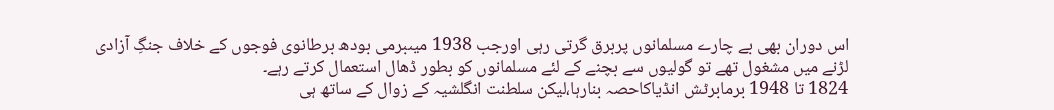اس دوران بھی بے چارے مسلمانوں پربرق گرتی رہی اورجب 1938 میںبرمی بودھ برطانوی فوجوں کے خلاف جنگِ آزادی لڑنے میں مشغول تھے تو گولیوں سے بچنے کے لئے مسلمانوں کو بطور ڈھال استعمال کرتے رہے۔
1824 تا 1948 برمابرٹش انڈیاکاحصہ بنارہا،لیکن سلطنت انگلشیہ کے زوال کے ساتھ ہی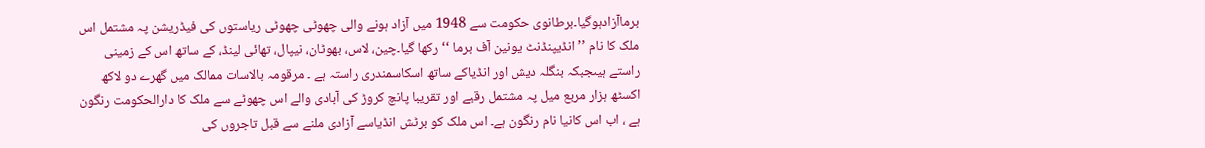برماآزادہوگیا۔برطانوی حکومت سے 1948 میں آزاد ہونے والی چھوٹی چھوٹی ریاستوں کی فیڈریشن پہ مشتمل اس ملک کا نام ’’انڈیپنڈنٹ یونین آف برما ‘‘رکھا گیا۔چین، لاس، بھوٹان، نیپال، تھائی لینڈ، کے ساتھ اس کے زمینی راستے ہیںجبکہ بنگلہ دیش اور انڈیاکے ساتھ اسکاسمندری راستہ ہے ۔ مرقومہ بالاسات ممالک میں گھرے دو لاکھ اکسٹھ ہزار مربع میل پہ مشتمل رقبے اور تقریبا پانچ کروڑ کی آبادی والے اس چھوٹے سے ملک کا دارالحکومت رنگون ہے ، اب اس کانیا نام رنگون ہے۔ اس ملک کو برٹش انڈیاسے آزادی ملنے سے قبل تاجروں کی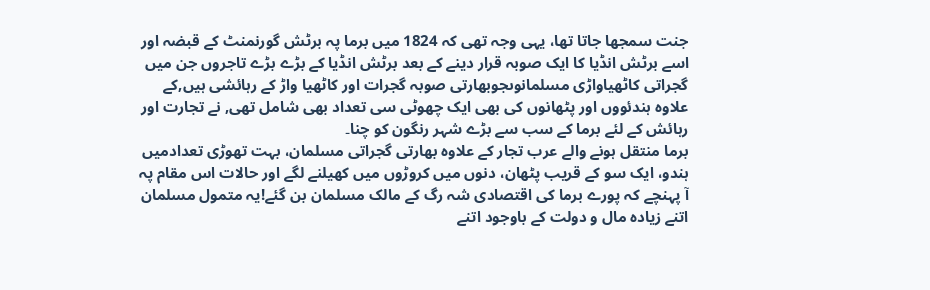جنت سمجھا جاتا تھا، یہی وجہ تھی کہ 1824 میں برما پہ برٹش گورنمنٹ کے قبضہ اور اسے برٹش انڈیا کا ایک صوبہ قرار دینے کے بعد برٹش انڈیا کے بڑے بڑے تاجروں جن میں گجراتی کاٹھیاواڑی مسلمانوںجوبھارتی صوبہ گجرات اور کاٹھیا واڑ کے رہائشی ہیں,کے علاوہ ہندئووں اور پٹھانوں کی بھی ایک چھوٹی سی تعداد بھی شامل تھی, نے تجارت اور رہائش کے لئے برما کے سب سے بڑے شہر رنگون کو چنا۔
برما منتقل ہونے والے عرب تجار کے علاوہ بھارتی گجراتی مسلمان، بہت تھوڑی تعدادمیں ہندو، ایک سو کے قریب پٹھان، دنوں میں کروڑوں میں کھیلنے لگے اور حالات اس مقام پہ آ پہنچے کہ پورے برما کی اقتصادی شہ رگ کے مالک مسلمان بن گئے!یہ متمول مسلمان اتنے زیادہ مال و دولت کے باوجود اتنے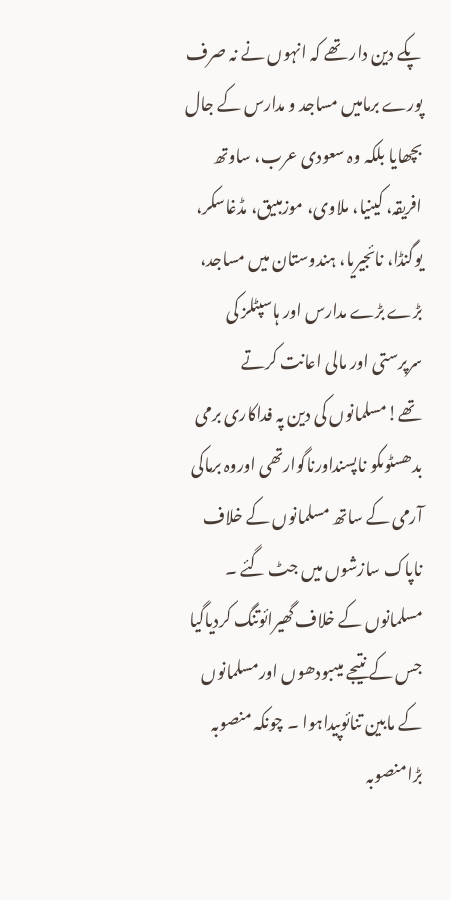پکے دین دار تھے کہ انہوں نے نہ صرف پورے برمامیں مساجد و مدارس کے جال بچھایا بلکہ وہ سعودی عرب، ساوتھ افریقہ، کینیا، ملاوی، موزمبیق، مڈغاسکر، یوگنڈا، نائجیریا، ہندوستان میں مساجد، بڑے بڑے مدارس اور ہاسپٹلز کی سرپرستی اور مالی اعانت کرتے تھے!مسلمانوں کی دین پہ فداکاری برمی بدھسٹوںکو ناپسنداورناگوارتھی اوروہ برماکی آرمی کے ساتھ مسلمانوں کے خلاف ناپاک سازشوں میں جٹ گئے ۔ مسلمانوں کے خلاف گھیرائوتنگ کردیاگیا جس کے نتیجے میںبودھوں اورمسلمانوں کے مابین تنائوپیداہوا ۔ چونکہ منصوبہ بڑامنصوبہ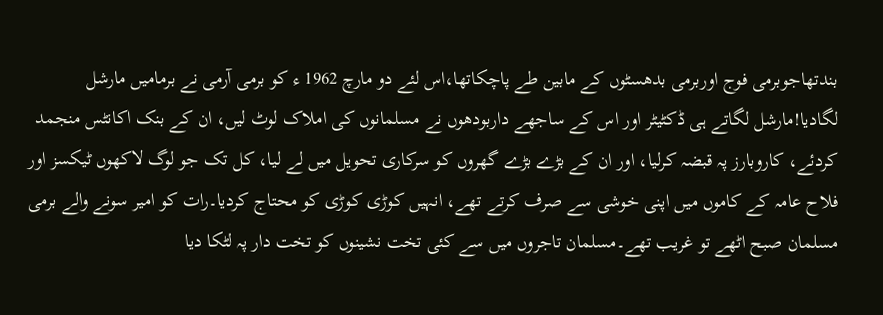بندتھاجوبرمی فوج اوربرمی بدھسٹوں کے مابین طے پاچکاتھا،اس لئے دو مارچ 1962 ء کو برمی آرمی نے برمامیں مارشل لگادیا!مارشل لگاتے ہی ڈکٹیٹر اور اس کے ساجھے داربودھوں نے مسلمانوں کی املاک لوٹ لیں، ان کے بنک اکانٹس منجمد کردئے، کاروبارز پہ قبضہ کرلیا، اور ان کے بڑے بڑے گھروں کو سرکاری تحویل میں لے لیا، کل تک جو لوگ لاکھوں ٹیکسز اور فلاح عامہ کے کاموں میں اپنی خوشی سے صرف کرتے تھے، انہیں کوڑی کوڑی کو محتاج کردیا۔رات کو امیر سونے والے برمی مسلمان صبح اٹھے تو غریب تھے۔مسلمان تاجروں میں سے کئی تخت نشینوں کو تخت دار پہ لٹکا دیا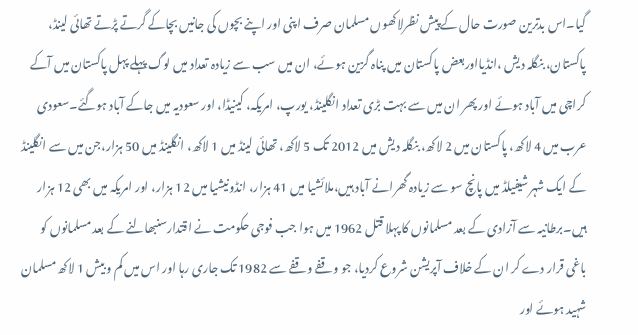گیا۔اس بدترین صورت حال کے پیش نظرلاکھوں مسلمان صرف اپنی اور اپنے بچوں کی جانیں بچاکے گرتے پڑتے تھائی لینڈ، پاکستان، بنگلہ دیش ،انڈیااوربعض پاکستان میں پناہ گزین ہوئے، ان میں سب سے زیادہ تعداد میں لوگ پہلے پہل پاکستان میں آکے کراچی میں آباد ہوئے اور پھر ان میں سے بہت بڑی تعداد انگلینڈ، یورپ، امریکہ، کینیڈا، اور سعودیہ میں جاکے آباد ہوگئے۔سعودی عرب میں 4 لاکھ، پاکستان میں 2 لاکھ، بنگلہ دیش میں 2012 تک 5 لاکھ، تھائی لینڈ میں 1 لاکھ، انگلینڈ میں 50 ہزار،جن میں سے انگلینڈ کے ایک شہر شیفیلڈ میں پانچ سو سے زیادہ گھرانے آباد ہیں،ملائشیا میں 41 ہزار، انڈونیشیا میں 12 ہزار، اور امریکہ میں بھی 12 ہزار ہیں۔برطانیہ سے آزادی کے بعد مسلمانوں کا پہلا قتل 1962 میں ہوا جب فوجی حکومت نے اقتدارسنبھالنے کے بعد مسلمانوں کو باغی قرار دے کر ان کے خلاف آپریشن شروع کردیا، جو وقفے وقفے سے 1982 تک جاری رہا اور اس میں کم و بیش 1 لاکھ مسلمان شہید ہوئے اور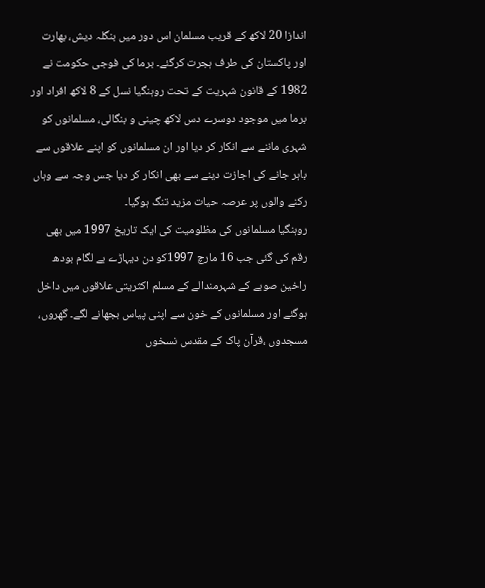اندازا 20 لاکھ کے قریب مسلمان اس دور میں بنگلہ دیش، بھارت اور پاکستان کی طرف ہجرت کرگئے۔ برما کی فوجی حکومت نے 1982 کے قانون شہریت کے تحت روہنگیا نسل کے 8 لاکھ افراد اور برما میں موجود دوسرے دس لاکھ چینی و بنگالی، مسلمانوں کو شہری ماننے سے انکار کر دیا اور ان مسلمانوں کو اپنے علاقوں سے باہر جانے کی اجازت دینے سے بھی انکار کر دیا جس وجہ سے وہاں رکنے والوں پر عرصہ حیات مزید تنگ ہوگیا۔
روہنگیا مسلمانوں کی مظلومیت کی ایک تاریخ 1997 میں بھی رقم کی گئی جب 16 مارچ 1997کو دن دیہاڑے بے لگام بودھ راخین صوبے کے شہرمندالے کے مسلم اکثریتی علاقوں میں داخل ہوگئے اور مسلمانوں کے خون سے اپنی پیاس بجھانے لگے۔ گھروں، مسجدوں ،قرآن پاک کے مقدس نسخوں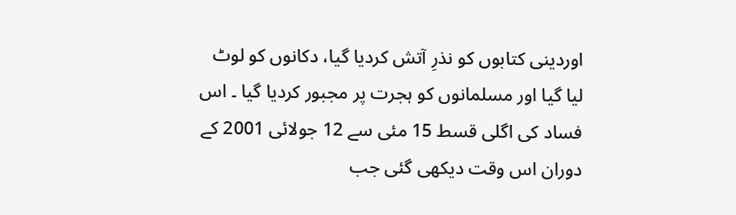اوردینی کتابوں کو نذرِ آتش کردیا گیا، دکانوں کو لوٹ لیا گیا اور مسلمانوں کو ہجرت پر مجبور کردیا گیا ۔ اس فساد کی اگلی قسط 15 مئی سے 12 جولائی 2001 کے دوران اس وقت دیکھی گئی جب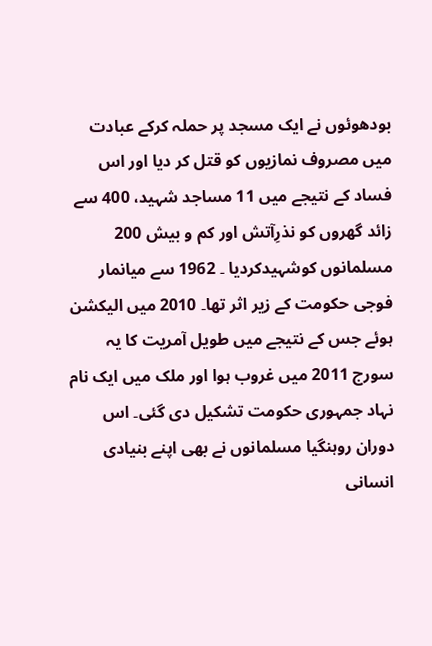بودھوئوں نے ایک مسجد پر حملہ کرکے عبادت میں مصروف نمازیوں کو قتل کر دیا اور اس فساد کے نتیجے میں 11 مساجد شہید، 400 سے زائد گھروں کو نذرِآتش اور کم و بیش 200 مسلمانوں کوشہیدکردیا ۔ 1962 سے میانمار فوجی حکومت کے زیر اثر تھا۔ 2010 میں الیکشن ہوئے جس کے نتیجے میں طویل آمریت کا یہ سورج 2011 میں غروب ہوا اور ملک میں ایک نام نہاد جمہوری حکومت تشکیل دی گئی۔ اس دوران روہنگیا مسلمانوں نے بھی اپنے بنیادی انسانی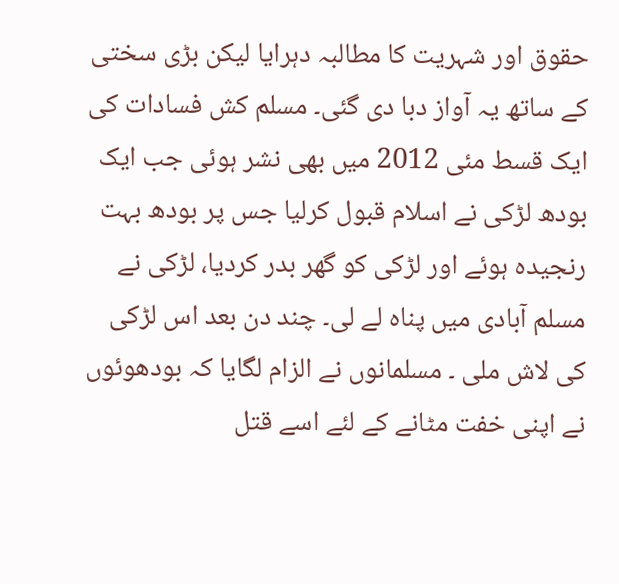حقوق اور شہریت کا مطالبہ دہرایا لیکن بڑی سختی کے ساتھ یہ آواز دبا دی گئی۔ مسلم کش فسادات کی ایک قسط مئی 2012 میں بھی نشر ہوئی جب ایک بودھ لڑکی نے اسلام قبول کرلیا جس پر بودھ بہت رنجیدہ ہوئے اور لڑکی کو گھر بدر کردیا، لڑکی نے مسلم آبادی میں پناہ لے لی۔ چند دن بعد اس لڑکی کی لاش ملی ۔ مسلمانوں نے الزام لگایا کہ بودھوئوں نے اپنی خفت مٹانے کے لئے اسے قتل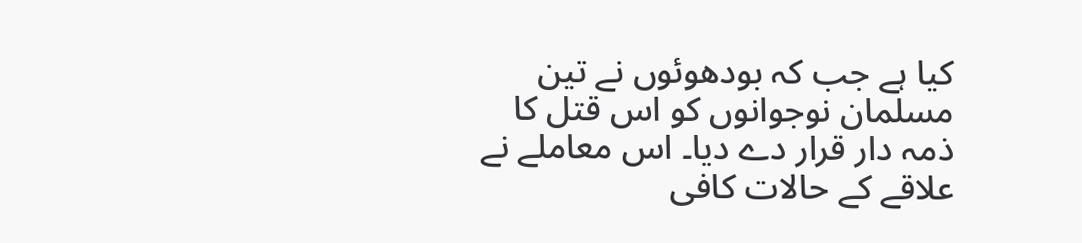کیا ہے جب کہ بودھوئوں نے تین مسلمان نوجوانوں کو اس قتل کا ذمہ دار قرار دے دیا۔ اس معاملے نے علاقے کے حالات کافی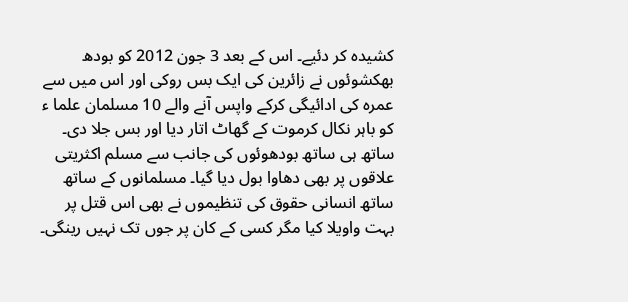کشیدہ کر دئیے۔ اس کے بعد 3 جون 2012 کو بودھ بھکشوئوں نے زائرین کی ایک بس روکی اور اس میں سے عمرہ کی ادائیگی کرکے واپس آنے والے 10 مسلمان علما ء کو باہر نکال کرموت کے گھاٹ اتار دیا اور بس جلا دی۔ ساتھ ہی ساتھ بودھوئوں کی جانب سے مسلم اکثریتی علاقوں پر بھی دھاوا بول دیا گیا۔ مسلمانوں کے ساتھ ساتھ انسانی حقوق کی تنظیموں نے بھی اس قتل پر بہت واویلا کیا مگر کسی کے کان پر جوں تک نہیں رینگی۔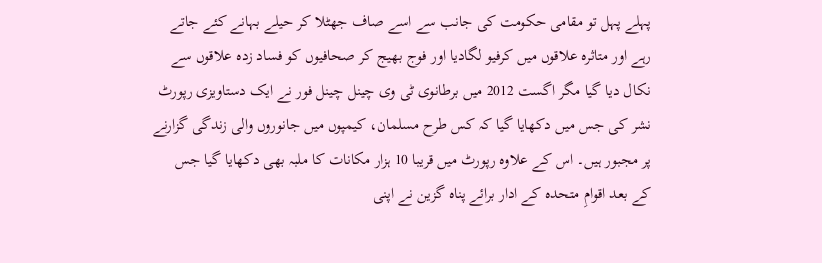پہلے پہل تو مقامی حکومت کی جانب سے اسے صاف جھٹلا کر حیلے بہانے کئے جاتے رہے اور متاثرہ علاقوں میں کرفیو لگادیا اور فوج بھیج کر صحافیوں کو فساد زدہ علاقوں سے نکال دیا گیا مگر اگست 2012 میں برطانوی ٹی وی چینل چینل فور نے ایک دستاویزی رپورٹ نشر کی جس میں دکھایا گیا کہ کس طرح مسلمان، کیمپوں میں جانوروں والی زندگی گزارنے پر مجبور ہیں۔ اس کے علاوہ رپورٹ میں قریبا 10 ہزار مکانات کا ملبہ بھی دکھایا گیا جس کے بعد اقوامِ متحدہ کے ادار برائے پناہ گزین نے اپنی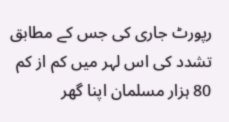رپورٹ جاری کی جس کے مطابق تشدد کی اس لہر میں کم از کم 80 ہزار مسلمان اپنا گھر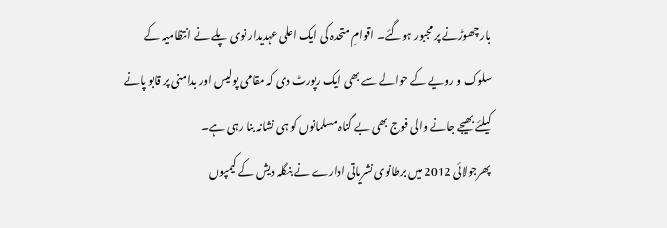بار چھوڑنے پر مجبور ہوگئے۔ اقوامِ متحدہ کی ایک اعلی عہدیدار نوی پلے نے انتظامیہ کے سلوک و رویے کے حوالے سے بھی ایک رپورٹ دی کہ مقامی پولیس اور بدامنی پر قابو پانے کیلئے بھیجے جانے والی فوج بھی بے گناہ مسلمانوں کو ہی نشانہ بنا رہی ہے۔
پھرجولائی 2012 میں برطانوی نشریاتی ادارے نے بنگلہ دیش کے کیمپوں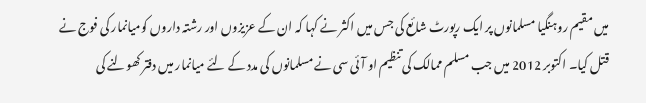میں مقیم روہنگیا مسلمانوں پر ایک رپورٹ شائع کی جس میں اکثر نے کہا کہ ان کے عزیزوں اور رشتہ داروں کومیانمار کی فوج نے قتل کیا۔ اکتوبر 2012 میں جب مسلم ممالک کی تنظیم او آئی سی نے مسلمانوں کی مدد کے لئے میانمار میں دفتر کھولنے کی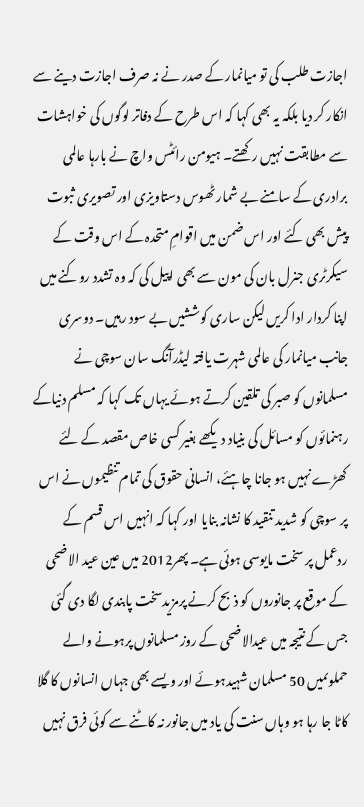اجازت طلب کی تو میانمار کے صدر نے نہ صرف اجازت دینے سے انکار کر دیا بلکہ یہ بھی کہا کہ اس طرح کے دفاتر لوگوں کی خواہشات سے مطابقت نہیں رکھتے۔ ہیومن رائٹس واچ نے بارہا عالمی برادری کے سامنے بے شمار ٹھوس دستاویزی اور تصویری ثبوت پیش بھی کئے اور اس ضمن میں اقوامِ متحدہ کے اس وقت کے سیکرٹری جنرل بان کی مون سے بھی اپیل کی کہ وہ تشدد روکنے میں اپنا کردار ادا کریں لیکن ساری کوششیں بے سود رہیں۔ دوسری جانب میانمار کی عالمی شہرت یافتہ لیڈرآنگ سان سوچی نے مسلمانوں کو صبر کی تلقین کرتے ہوئے یہاں تک کہا کہ مسلم دنیاکے رہنمائوں کو مسائل کی بنیاد دیکھے بغیر کسی خاص مقصد کے لئے کھڑے نہیں ہو جانا چاہئے، انسانی حقوق کی تمام تنظیموں نے اس پر سوچی کو شدید تنقید کا نشانہ بنایا اور کہا کہ انہیں اس قسم کے ردعمل پر سخت مایوسی ہوئی ہے۔ پھر2012 میں عین عید الاضحی کے موقع پر جانوروں کو ذبح کرنے پرمزیدسخت پابندی لگا دی گئی جس کے نتیجہ میں عیدالاضحی کے روز مسلمانوں پرہونے والے حملوںمیں 50 مسلمان شہیدہوئے اور ویسے بھی جہاں انسانوں کا گلا کاٹا جا رہا ہو وہاں سنت کی یاد میں جانور نہ کاٹنے سے کوئی فرق نہیں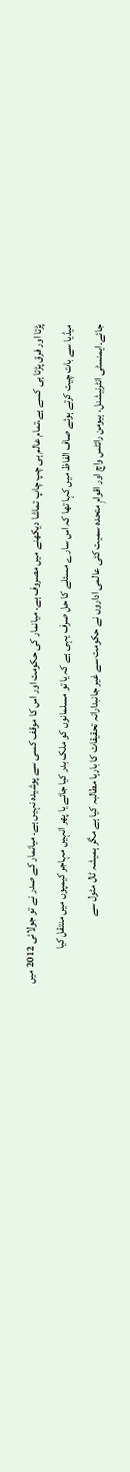پڑتا اور فرق پڑتا ہی کسے ہے،تمام عالم ہی چپ چاپ تماشا دیکھنے میں مصروف ہے۔ میانمار کی حکومت اور اس کا موقف کسی سے پوشیدہ نہیں ہے۔ میانمار کے صدر نے تو جولائی 2012 میں میڈیا سے بات چیت کرتے ہوئے صاف الفاظ میں کہا تھا کہ اس سارے مسئلے کا حل صرف یہی ہے کہ یا تو مسلمانوں کو ملک بدر کیا جائے یا پھر انہیں مہاجر کیمپوں میں منتقل کیا جائے۔ایمنسٹی انٹرنیشنل، ہیومن رائٹس واچ اور اقوامِ متحدہ سمیت کئی عالمی اداروں نے حکومت سے غیر جانبدارانہ تحقیقات کا بارہا مطالبہ کیا ہے مگر ہمیشہ ٹال مٹول سے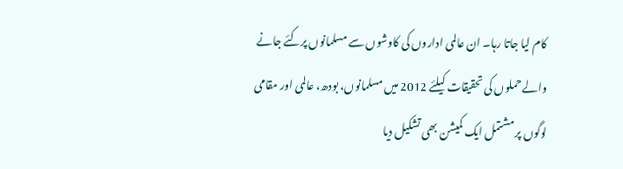کام لیا جاتا رہا۔ ان عالمی اداروں کی کاوشوں سے مسلمانوں پرکئے جانے والے حملوں کی تحقیقات کیلئے 2012 میں مسلمانوں، بودھ، عالمی اور مقامی لوگوں پر مشتمل ایک کمیشن بھی تشکیل دیا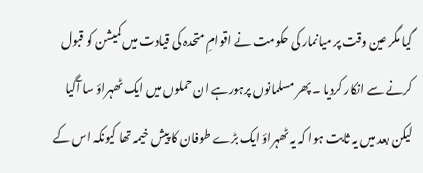گیا مگر عین وقت پر میانمار کی حکومت نے اقوامِ متحدہ کی قیادت میں کمیشن کو قبول کرنے سے انکار کردیا ۔ پھر مسلمانوں پرہورہے ان حملوں میں ایک ٹھہراؤ سا آگیا لیکن بعد میں یہ ثابت ہوا کہ یہ ٹھہراؤ ایک بڑے طوفان کا پیش خیمہ تھا کیونکہ اس کے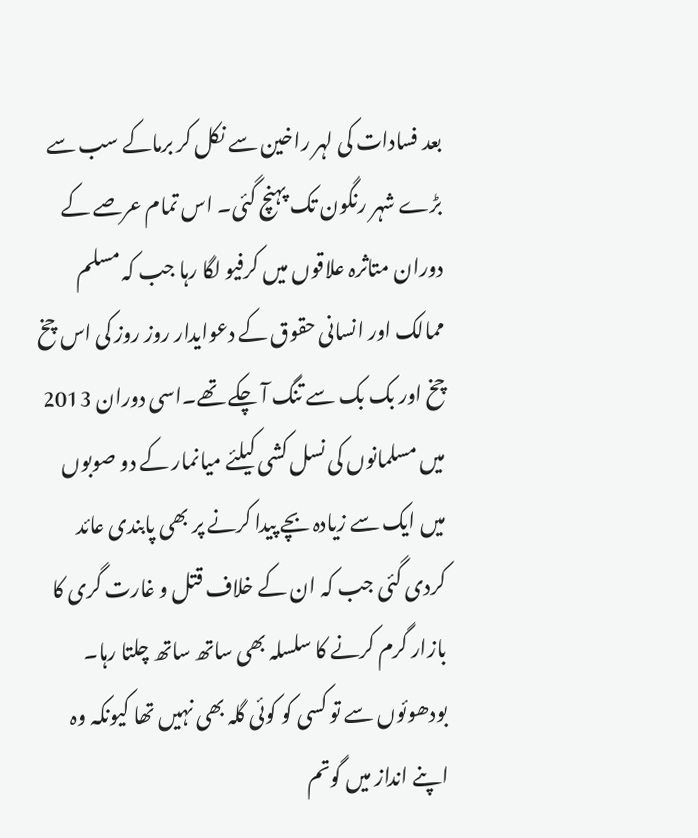بعد فسادات کی لہر راخین سے نکل کر برماکے سب سے بڑے شہر رنگون تک پہنچ گئی۔ اس تمام عرصے کے دوران متاثرہ علاقوں میں کرفیو لگا رہا جب کہ مسلم ممالک اور انسانی حقوق کے دعوایدار روز روز کی اس چخ چخ اور بک بک سے تنگ آ چکے تھے۔اسی دوران 2013 میں مسلمانوں کی نسل کشی کیلئے میانمار کے دو صوبوں میں ایک سے زیادہ بچے پیدا کرنے پر بھی پابندی عائد کردی گئی جب کہ ان کے خلاف قتل و غارت گری کا بازار گرم کرنے کا سلسلہ بھی ساتھ ساتھ چلتا رہا۔ بودھوئوں سے تو کسی کو کوئی گلہ بھی نہیں تھا کیونکہ وہ اپنے انداز میں گوتم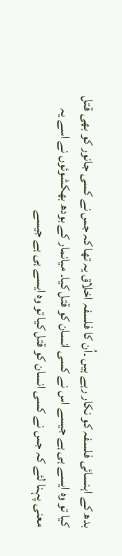بدھ کے اہنسائی فلسفہ کو نکار رہے ہیں ۔اُن کا فلسفہ اخلاق یہ تھا کہ جس نے کسی جانور کو بھی قتل کیا تو وہ ایسے ہی ہے جیسے اس نے کسی انسان کو قتل کیا۔ میانمار کے بودھ بھکشوئوں نے اسے یہ معنی پہنا لئے کہ جس نے کسی انسان کو قتل کیا تو وہ ایسے ہی ہے جیسے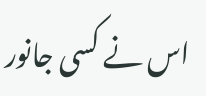اس نے کسی جانور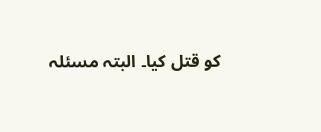کو قتل کیا۔ البتہ مسئلہ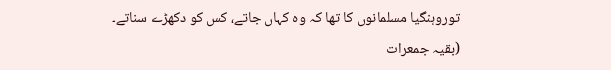توروہنگیا مسلمانوں کا تھا کہ وہ کہاں جاتے، کس کو دکھڑے سناتے۔
(بقیہ جمعرات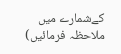کےشمارے میں ملاحظہ فرمائیں)